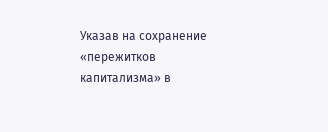Указав на сохранение «пережитков капитализма» в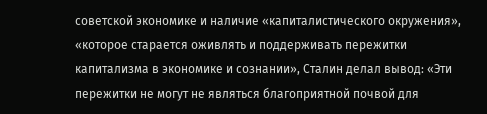советской экономике и наличие «капиталистического окружения», «которое старается оживлять и поддерживать пережитки капитализма в экономике и сознании», Сталин делал вывод: «Эти пережитки не могут не являться благоприятной почвой для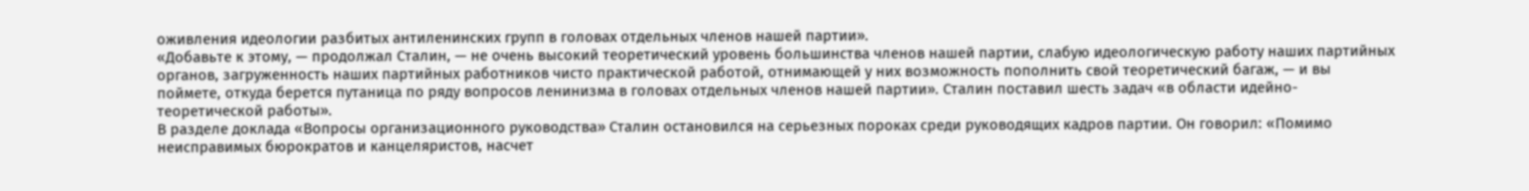оживления идеологии разбитых антиленинских групп в головах отдельных членов нашей партии».
«Добавьте к этому, — продолжал Сталин, — не очень высокий теоретический уровень большинства членов нашей партии, слабую идеологическую работу наших партийных органов, загруженность наших партийных работников чисто практической работой, отнимающей у них возможность пополнить свой теоретический багаж, — и вы поймете, откуда берется путаница по ряду вопросов ленинизма в головах отдельных членов нашей партии». Сталин поставил шесть задач «в области идейно-теоретической работы».
В разделе доклада «Вопросы организационного руководства» Сталин остановился на серьезных пороках среди руководящих кадров партии. Он говорил: «Помимо неисправимых бюрократов и канцеляристов, насчет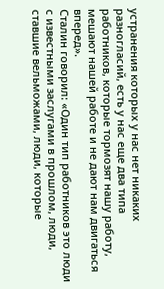устранения которых у нас нет никаких разногласий, есть у нас еще два типа работников, которые тормозят нашу работу, мешают нашей работе и не дают нам двигаться вперед».
Сталин говорил: «Один тип работников это люди с известными заслугами в прошлом, люди, ставшие вельможами, люди, которые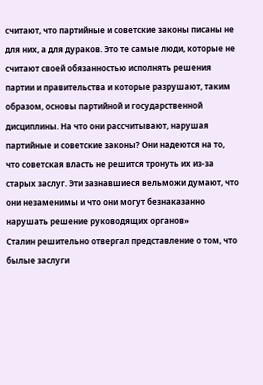считают, что партийные и советские законы писаны не для них, а для дураков. Это те самые люди, которые не считают своей обязанностью исполнять решения партии и правительства и которые разрушают, таким образом, основы партийной и государственной дисциплины. На что они рассчитывают, нарушая партийные и советские законы? Они надеются на то, что советская власть не решится тронуть их из-за старых заслуг. Эти зазнавшиеся вельможи думают, что они незаменимы и что они могут безнаказанно нарушать решение руководящих органов»
Сталин решительно отвергал представление о том, что былые заслуги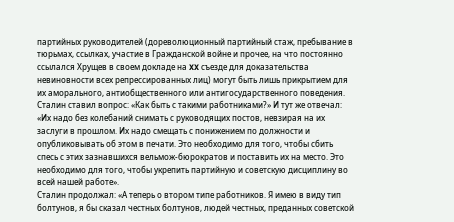партийных руководителей (дореволюционный партийный стаж, пребывание в тюрьмах, ссылках, участие в Гражданской войне и прочее, на что постоянно ссылался Хрущев в своем докладе на XX съезде для доказательства невиновности всех репрессированных лиц) могут быть лишь прикрытием для их аморального, антиобщественного или антигосударственного поведения. Сталин ставил вопрос: «Как быть с такими работниками?» И тут же отвечал: «Их надо без колебаний снимать с руководящих постов, невзирая на их заслуги в прошлом. Их надо смещать с понижением по должности и опубликовывать об этом в печати. Это необходимо для того, чтобы сбить спесь с этих зазнавшихся вельмож-бюрократов и поставить их на место. Это необходимо для того, чтобы укрепить партийную и советскую дисциплину во всей нашей работе».
Сталин продолжал: «А теперь о втором типе работников. Я имею в виду тип болтунов, я бы сказал честных болтунов, людей честных, преданных советской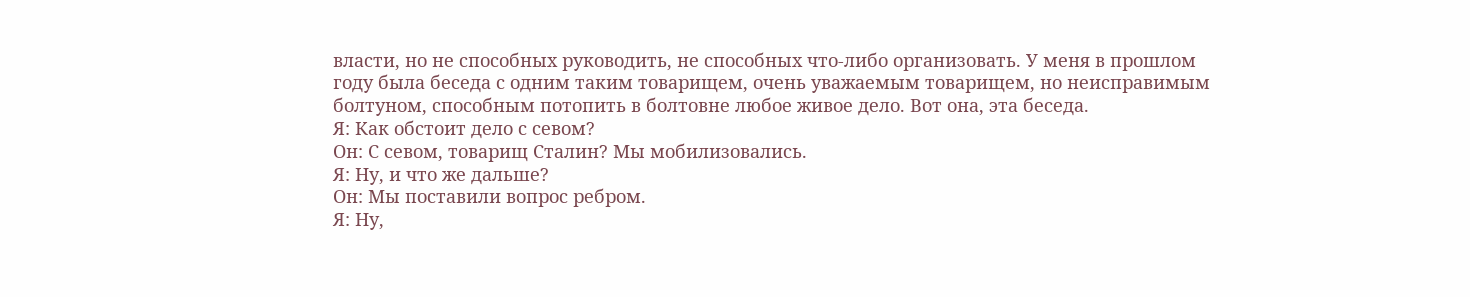власти, но не способных руководить, не способных что-либо организовать. У меня в прошлом году была беседа с одним таким товарищем, очень уважаемым товарищем, но неисправимым болтуном, способным потопить в болтовне любое живое дело. Вот она, эта беседа.
Я: Как обстоит дело с севом?
Он: С севом, товарищ Сталин? Мы мобилизовались.
Я: Ну, и что же дальше?
Он: Мы поставили вопрос ребром.
Я: Ну,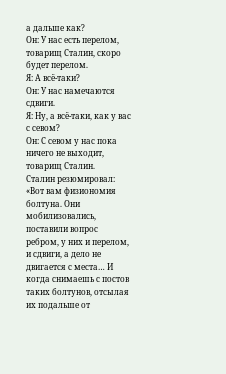а дальше как?
Он: У нас есть перелом, товарищ Сталин, скоро будет перелом.
Я: А всё-таки?
Он: У нас намечаются сдвиги.
Я: Ну, а всё-таки, как у вас с севом?
Он: С севом у нас пока ничего не выходит, товарищ Сталин.
Сталин резюмировал: «Вот вам физиономия болтуна. Они мобилизовались, поставили вопрос ребром, у них и перелом, и сдвиги, а дело не двигается с места… И когда снимаешь с постов таких болтунов, отсылая их подальше от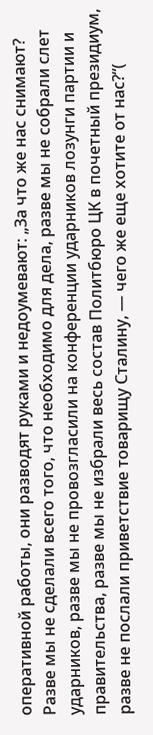оперативной работы, они разводят руками и недоумевают: „За что же нас снимают? Разве мы не сделали всего того, что необходимо для дела, разве мы не собрали слет ударников, разве мы не провозгласили на конференции ударников лозунги партии и правительства, разве мы не избрали весь состав Политбюро ЦК в почетный президиум, разве не послали приветствие товарищу Сталину, — чего же еще хотите от нас?“(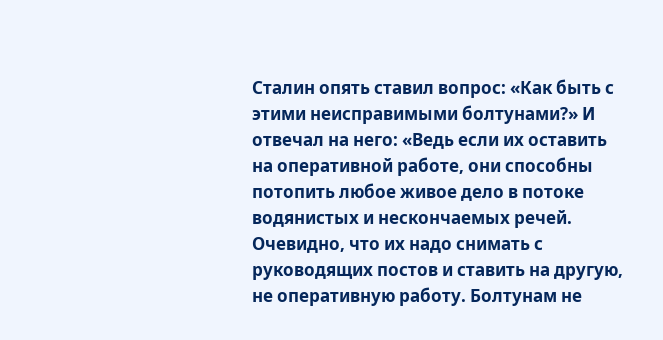Сталин опять ставил вопрос: «Как быть с этими неисправимыми болтунами?» И отвечал на него: «Ведь если их оставить на оперативной работе, они способны потопить любое живое дело в потоке водянистых и нескончаемых речей. Очевидно, что их надо снимать с руководящих постов и ставить на другую, не оперативную работу. Болтунам не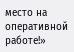место на оперативной работе!»